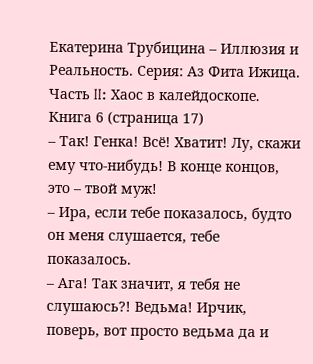Екатерина Трубицина – Иллюзия и Реальность. Серия: Аз Фита Ижица. Часть II: Хаос в калейдоскопе. Книга 6 (страница 17)
– Так! Генка! Всё! Хватит! Лу, скажи ему что-нибудь! В конце концов, это – твой муж!
– Ира, если тебе показалось, будто он меня слушается, тебе показалось.
– Ага! Так значит, я тебя не слушаюсь?! Ведьма! Ирчик, поверь, вот просто ведьма да и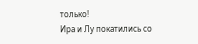только!
Ира и Лу покатились со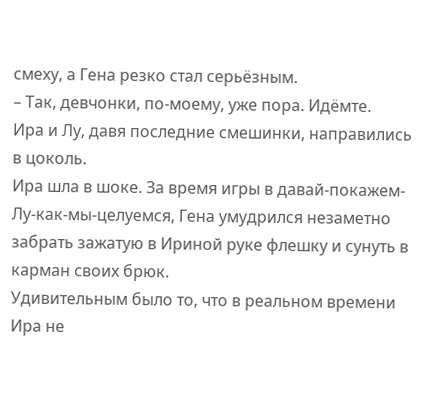смеху, а Гена резко стал серьёзным.
– Так, девчонки, по-моему, уже пора. Идёмте.
Ира и Лу, давя последние смешинки, направились в цоколь.
Ира шла в шоке. За время игры в давай-покажем-Лу-как-мы-целуемся, Гена умудрился незаметно забрать зажатую в Ириной руке флешку и сунуть в карман своих брюк.
Удивительным было то, что в реальном времени Ира не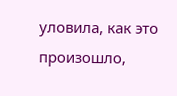уловила, как это произошло,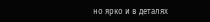но ярко и в деталях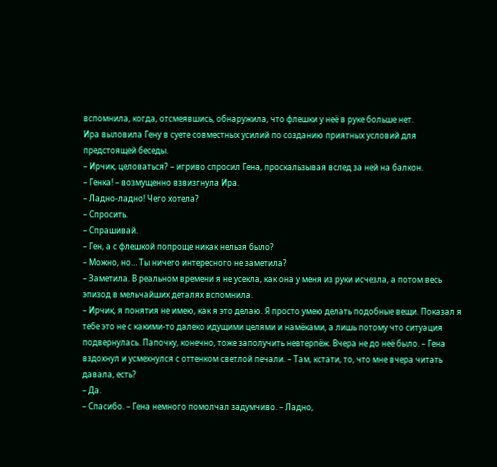вспомнила, когда, отсмеявшись, обнаружила, что флешки у неё в руке больше нет.
Ира выловила Гену в суете совместных усилий по созданию приятных условий для предстоящей беседы.
– Ирчик, целоваться? – игриво спросил Гена, проскальзывая вслед за ней на балкон.
– Генка! – возмущенно взвизгнула Ира.
– Ладно-ладно! Чего хотела?
– Спросить.
– Спрашивай.
– Ген, а с флешкой попроще никак нельзя было?
– Можно, но… Ты ничего интересного не заметила?
– Заметила. В реальном времени я не усекла, как она у меня из руки исчезла, а потом весь эпизод в мельчайших деталях вспомнила.
– Ирчик, я понятия не имею, как я это делаю. Я просто умею делать подобные вещи. Показал я тебе это не с какими-то далеко идущими целями и намёками, а лишь потому что ситуация подвернулась. Папочку, конечно, тоже заполучить невтерпёж. Вчера не до неё было. – Гена вздохнул и усмехнулся с оттенком светлой печали. – Там, кстати, то, что мне вчера читать давала, есть?
– Да.
– Спасибо. – Гена немного помолчал задумчиво. – Ладно,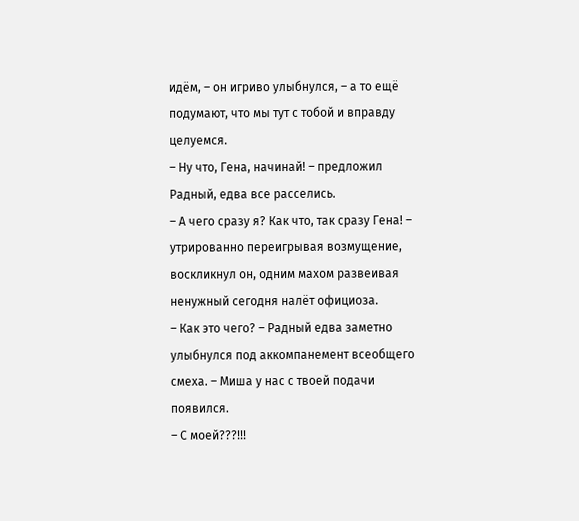идём, – он игриво улыбнулся, – а то ещё подумают, что мы тут с тобой и вправду целуемся.
– Ну что, Гена, начинай! – предложил Радный, едва все расселись.
– А чего сразу я? Как что, так сразу Гена! – утрированно переигрывая возмущение, воскликнул он, одним махом развеивая ненужный сегодня налёт официоза.
– Как это чего? – Радный едва заметно улыбнулся под аккомпанемент всеобщего смеха. – Миша у нас с твоей подачи появился.
– С моей???!!!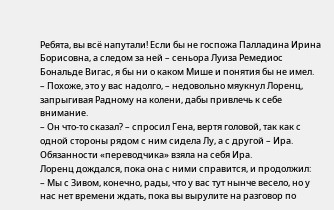Ребята, вы всё напутали! Если бы не госпожа Палладина Ирина Борисовна, а следом за ней – сеньора Луиза Ремедиос Бональде Вигас, я бы ни о каком Мише и понятия бы не имел.
– Похоже, это у вас надолго, – недовольно мяукнул Лоренц, запрыгивая Радному на колени, дабы привлечь к себе внимание.
– Он что-то сказал? – спросил Гена, вертя головой, так как с одной стороны рядом с ним сидела Лу, а с другой – Ира.
Обязанности «переводчика» взяла на себя Ира.
Лоренц дождался, пока она с ними справится, и продолжил:
– Мы с Зивом, конечно, рады, что у вас тут нынче весело, но у нас нет времени ждать, пока вы вырулите на разговор по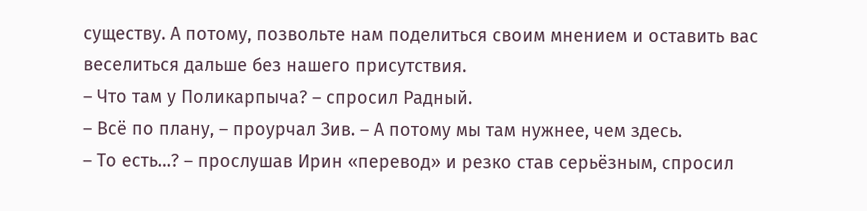существу. А потому, позвольте нам поделиться своим мнением и оставить вас веселиться дальше без нашего присутствия.
– Что там у Поликарпыча? – спросил Радный.
– Всё по плану, – проурчал Зив. – А потому мы там нужнее, чем здесь.
– То есть…? – прослушав Ирин «перевод» и резко став серьёзным, спросил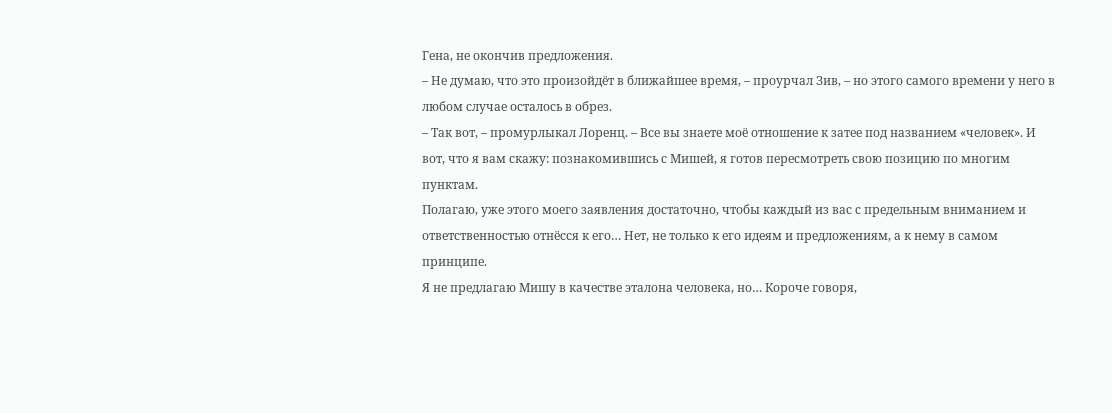Гена, не окончив предложения.
– Не думаю, что это произойдёт в ближайшее время, – проурчал Зив, – но этого самого времени у него в любом случае осталось в обрез.
– Так вот, – промурлыкал Лоренц. – Все вы знаете моё отношение к затее под названием «человек». И вот, что я вам скажу: познакомившись с Мишей, я готов пересмотреть свою позицию по многим пунктам.
Полагаю, уже этого моего заявления достаточно, чтобы каждый из вас с предельным вниманием и ответственностью отнёсся к его… Нет, не только к его идеям и предложениям, а к нему в самом принципе.
Я не предлагаю Мишу в качестве эталона человека, но… Короче говоря,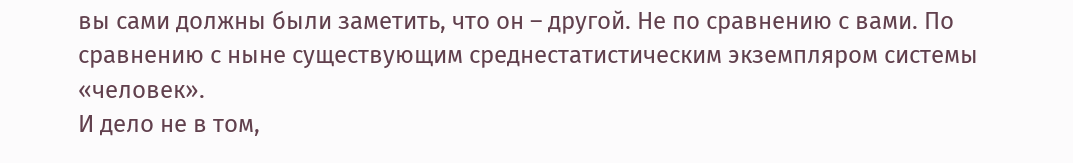вы сами должны были заметить, что он – другой. Не по сравнению с вами. По сравнению с ныне существующим среднестатистическим экземпляром системы «человек».
И дело не в том,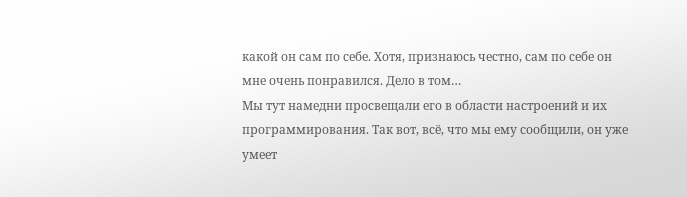какой он сам по себе. Хотя, признаюсь честно, сам по себе он мне очень понравился. Дело в том…
Мы тут намедни просвещали его в области настроений и их программирования. Так вот, всё, что мы ему сообщили, он уже умеет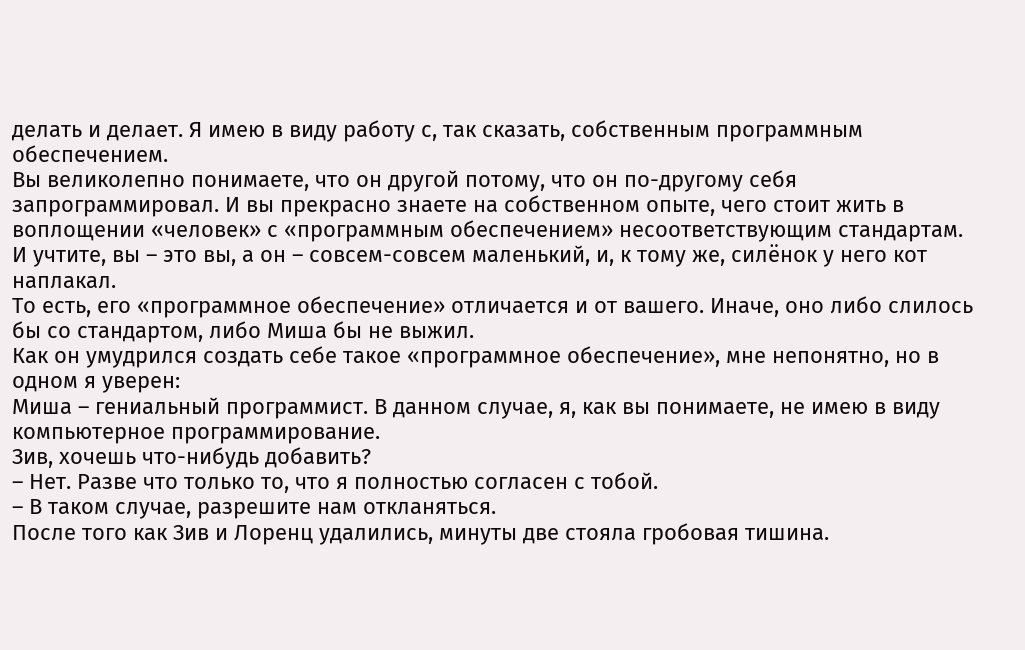делать и делает. Я имею в виду работу с, так сказать, собственным программным обеспечением.
Вы великолепно понимаете, что он другой потому, что он по-другому себя запрограммировал. И вы прекрасно знаете на собственном опыте, чего стоит жить в воплощении «человек» с «программным обеспечением» несоответствующим стандартам.
И учтите, вы – это вы, а он – совсем-совсем маленький, и, к тому же, силёнок у него кот наплакал.
То есть, его «программное обеспечение» отличается и от вашего. Иначе, оно либо слилось бы со стандартом, либо Миша бы не выжил.
Как он умудрился создать себе такое «программное обеспечение», мне непонятно, но в одном я уверен:
Миша – гениальный программист. В данном случае, я, как вы понимаете, не имею в виду компьютерное программирование.
Зив, хочешь что-нибудь добавить?
– Нет. Разве что только то, что я полностью согласен с тобой.
– В таком случае, разрешите нам откланяться.
После того как Зив и Лоренц удалились, минуты две стояла гробовая тишина.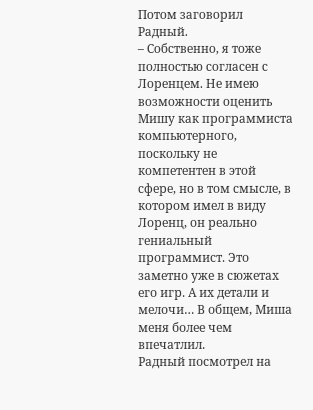Потом заговорил Радный.
– Собственно, я тоже полностью согласен с Лоренцем. Не имею возможности оценить Мишу как программиста компьютерного, поскольку не компетентен в этой сфере, но в том смысле, в котором имел в виду Лоренц, он реально гениальный программист. Это заметно уже в сюжетах его игр. А их детали и мелочи… В общем, Миша меня более чем впечатлил.
Радный посмотрел на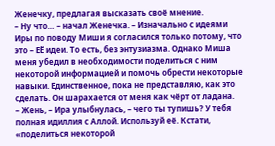Женечку, предлагая высказать своё мнение.
– Ну что… – начал Женечка. – Изначально с идеями Иры по поводу Миши я согласился только потому, что это – ЕЁ идеи. То есть, без энтузиазма. Однако Миша меня убедил в необходимости поделиться с ним некоторой информацией и помочь обрести некоторые навыки. Единственное, пока не представляю, как это сделать. Он шарахается от меня как чёрт от ладана.
– Жень, – Ира улыбнулась, – чего ты тупишь? У тебя полная идиллия с Аллой. Используй её. Кстати, «поделиться некоторой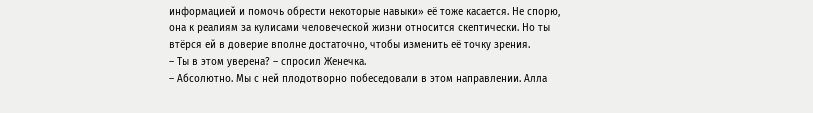информацией и помочь обрести некоторые навыки» её тоже касается. Не спорю, она к реалиям за кулисами человеческой жизни относится скептически. Но ты втёрся ей в доверие вполне достаточно, чтобы изменить её точку зрения.
– Ты в этом уверена? – спросил Женечка.
– Абсолютно. Мы с ней плодотворно побеседовали в этом направлении. Алла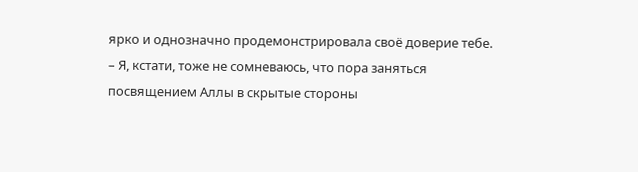ярко и однозначно продемонстрировала своё доверие тебе.
– Я, кстати, тоже не сомневаюсь, что пора заняться посвящением Аллы в скрытые стороны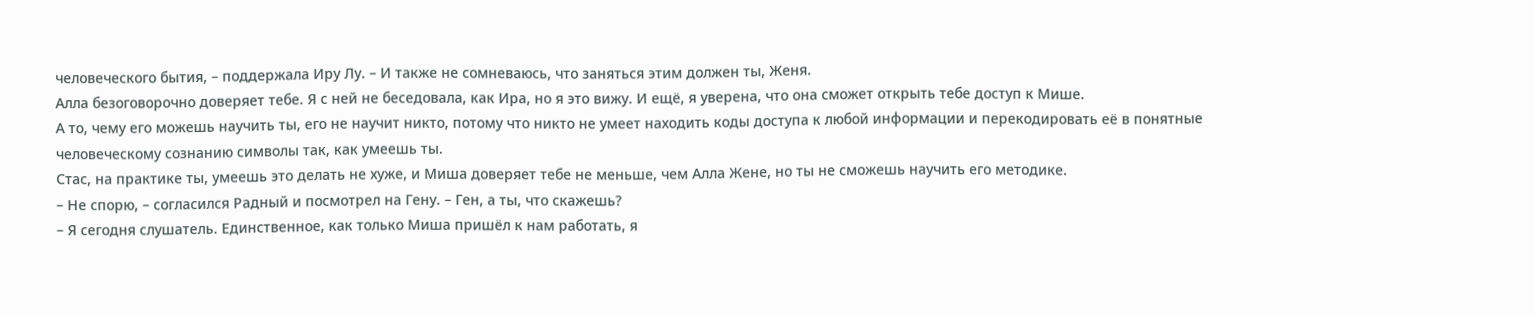человеческого бытия, – поддержала Иру Лу. – И также не сомневаюсь, что заняться этим должен ты, Женя.
Алла безоговорочно доверяет тебе. Я с ней не беседовала, как Ира, но я это вижу. И ещё, я уверена, что она сможет открыть тебе доступ к Мише.
А то, чему его можешь научить ты, его не научит никто, потому что никто не умеет находить коды доступа к любой информации и перекодировать её в понятные человеческому сознанию символы так, как умеешь ты.
Стас, на практике ты, умеешь это делать не хуже, и Миша доверяет тебе не меньше, чем Алла Жене, но ты не сможешь научить его методике.
– Не спорю, – согласился Радный и посмотрел на Гену. – Ген, а ты, что скажешь?
– Я сегодня слушатель. Единственное, как только Миша пришёл к нам работать, я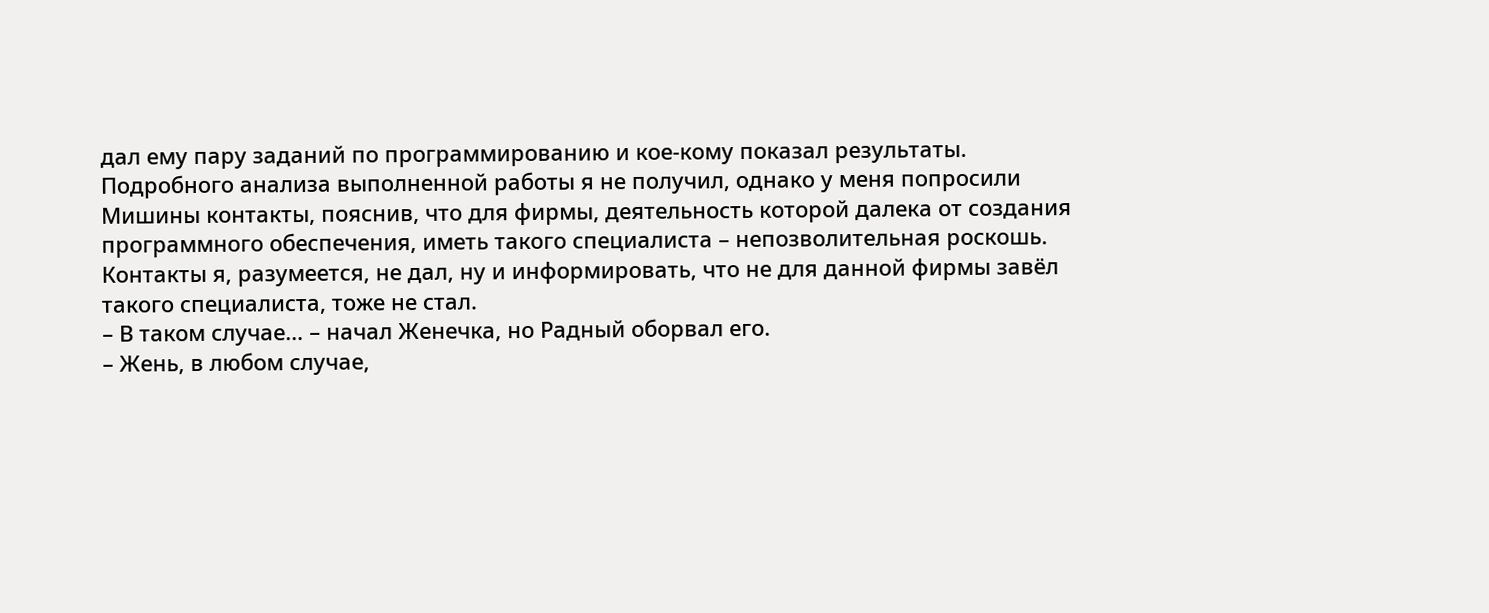дал ему пару заданий по программированию и кое-кому показал результаты.
Подробного анализа выполненной работы я не получил, однако у меня попросили Мишины контакты, пояснив, что для фирмы, деятельность которой далека от создания программного обеспечения, иметь такого специалиста – непозволительная роскошь.
Контакты я, разумеется, не дал, ну и информировать, что не для данной фирмы завёл такого специалиста, тоже не стал.
– В таком случае… – начал Женечка, но Радный оборвал его.
– Жень, в любом случае,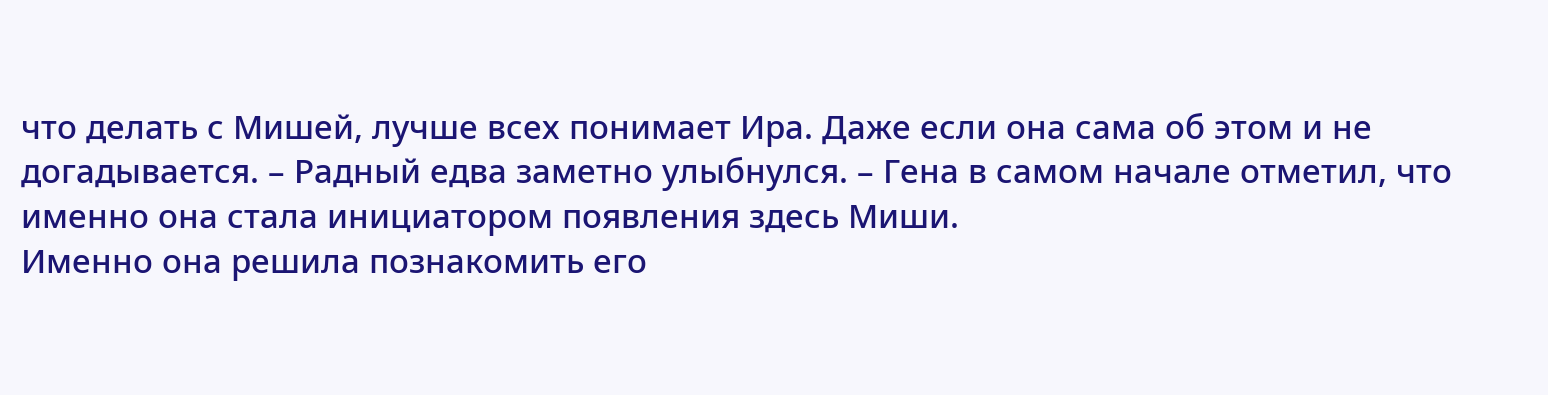что делать с Мишей, лучше всех понимает Ира. Даже если она сама об этом и не догадывается. – Радный едва заметно улыбнулся. – Гена в самом начале отметил, что именно она стала инициатором появления здесь Миши.
Именно она решила познакомить его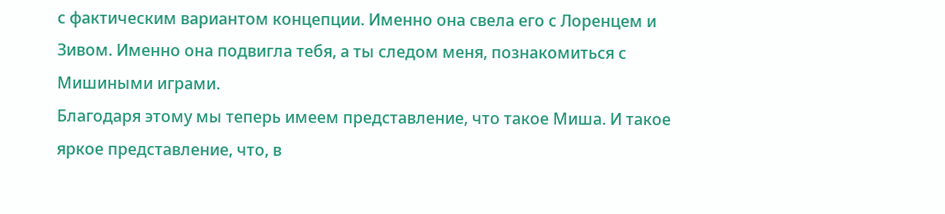с фактическим вариантом концепции. Именно она свела его с Лоренцем и Зивом. Именно она подвигла тебя, а ты следом меня, познакомиться с Мишиными играми.
Благодаря этому мы теперь имеем представление, что такое Миша. И такое яркое представление, что, в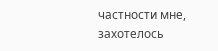частности мне, захотелось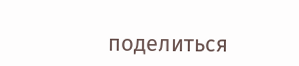поделиться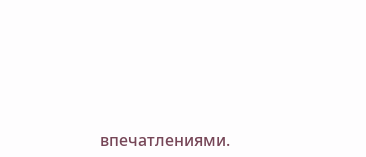впечатлениями.